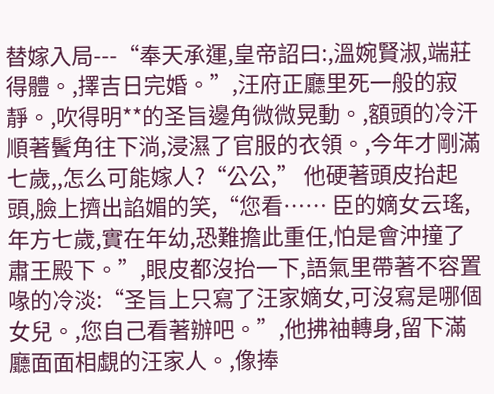替嫁入局---“奉天承運,皇帝詔曰:,溫婉賢淑,端莊得體。,擇吉日完婚。”,汪府正廳里死一般的寂靜。,吹得明**的圣旨邊角微微晃動。,額頭的冷汗順著鬢角往下淌,浸濕了官服的衣領。,今年才剛滿七歲,,怎么可能嫁人?“公公,” 他硬著頭皮抬起頭,臉上擠出諂媚的笑,“您看…… 臣的嫡女云瑤,年方七歲,實在年幼,恐難擔此重任,怕是會沖撞了肅王殿下。”,眼皮都沒抬一下,語氣里帶著不容置喙的冷淡:“圣旨上只寫了汪家嫡女,可沒寫是哪個女兒。,您自己看著辦吧。”,他拂袖轉身,留下滿廳面面相覷的汪家人。,像捧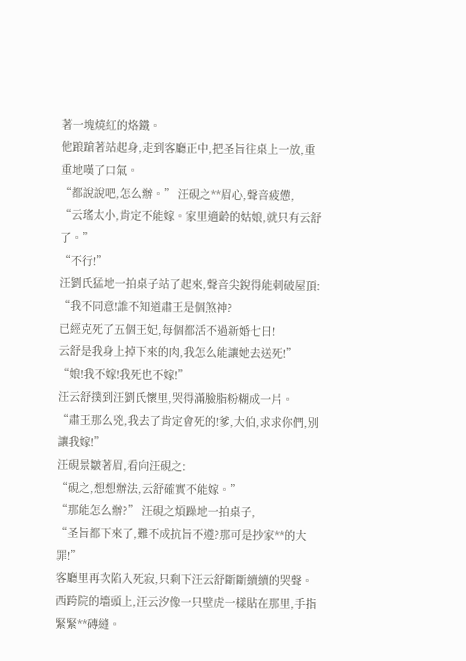著一塊燒紅的烙鐵。
他踉蹌著站起身,走到客廳正中,把圣旨往桌上一放,重重地嘆了口氣。
“都說說吧,怎么辦。” 汪硯之**眉心,聲音疲憊,
“云瑤太小,肯定不能嫁。家里適齡的姑娘,就只有云舒了。”
“不行!”
汪劉氏猛地一拍桌子站了起來,聲音尖銳得能刺破屋頂:
“我不同意!誰不知道肅王是個煞神?
已經克死了五個王妃,每個都活不過新婚七日!
云舒是我身上掉下來的肉,我怎么能讓她去送死!”
“娘!我不嫁!我死也不嫁!”
汪云舒撲到汪劉氏懷里,哭得滿臉脂粉糊成一片。
“肅王那么兇,我去了肯定會死的!爹,大伯,求求你們,別讓我嫁!”
汪硯景皺著眉,看向汪硯之:
“硯之,想想辦法,云舒確實不能嫁。”
“那能怎么辦?” 汪硯之煩躁地一拍桌子,
“圣旨都下來了,難不成抗旨不遵?那可是抄家**的大罪!”
客廳里再次陷入死寂,只剩下汪云舒斷斷續續的哭聲。
西跨院的墻頭上,汪云汐像一只壁虎一樣貼在那里,手指緊緊**磚縫。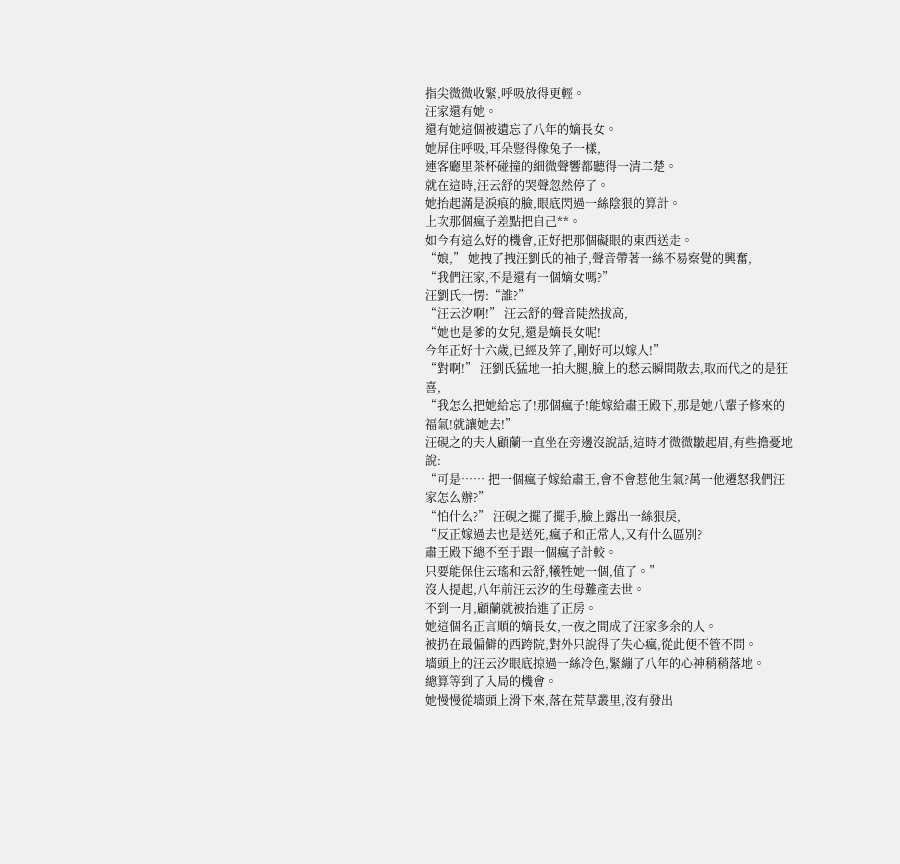指尖微微收緊,呼吸放得更輕。
汪家還有她。
還有她這個被遺忘了八年的嫡長女。
她屏住呼吸,耳朵豎得像兔子一樣,
連客廳里茶杯碰撞的細微聲響都聽得一清二楚。
就在這時,汪云舒的哭聲忽然停了。
她抬起滿是淚痕的臉,眼底閃過一絲陰狠的算計。
上次那個瘋子差點把自己**。
如今有這么好的機會,正好把那個礙眼的東西送走。
“娘,” 她拽了拽汪劉氏的袖子,聲音帶著一絲不易察覺的興奮,
“我們汪家,不是還有一個嫡女嗎?”
汪劉氏一愣:“誰?”
“汪云汐啊!” 汪云舒的聲音陡然拔高,
“她也是爹的女兒,還是嫡長女呢!
今年正好十六歲,已經及笄了,剛好可以嫁人!”
“對啊!” 汪劉氏猛地一拍大腿,臉上的愁云瞬間散去,取而代之的是狂喜,
“我怎么把她給忘了!那個瘋子!能嫁給肅王殿下,那是她八輩子修來的福氣!就讓她去!”
汪硯之的夫人顧蘭一直坐在旁邊沒說話,這時才微微皺起眉,有些擔憂地說:
“可是…… 把一個瘋子嫁給肅王,會不會惹他生氣?萬一他遷怒我們汪家怎么辦?”
“怕什么?” 汪硯之擺了擺手,臉上露出一絲狠戾,
“反正嫁過去也是送死,瘋子和正常人,又有什么區別?
肅王殿下總不至于跟一個瘋子計較。
只要能保住云瑤和云舒,犧牲她一個,值了。”
沒人提起,八年前汪云汐的生母難產去世。
不到一月,顧蘭就被抬進了正房。
她這個名正言順的嫡長女,一夜之間成了汪家多余的人。
被扔在最偏僻的西跨院,對外只說得了失心瘋,從此便不管不問。
墻頭上的汪云汐眼底掠過一絲冷色,緊繃了八年的心神稍稍落地。
總算等到了入局的機會。
她慢慢從墻頭上滑下來,落在荒草叢里,沒有發出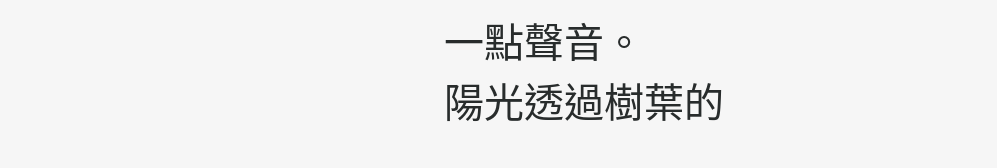一點聲音。
陽光透過樹葉的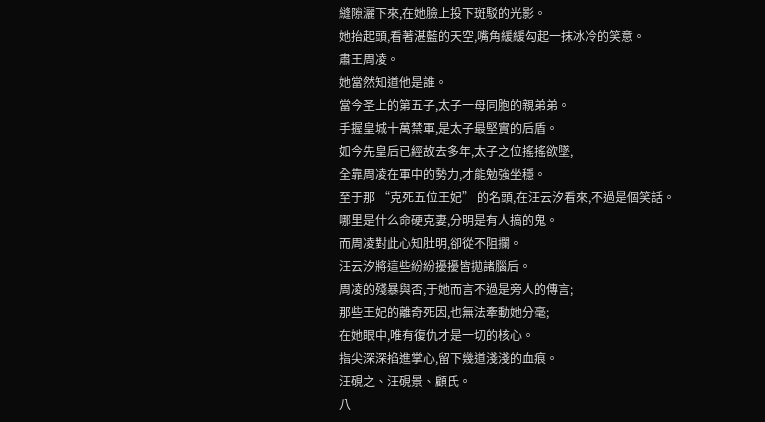縫隙灑下來,在她臉上投下斑駁的光影。
她抬起頭,看著湛藍的天空,嘴角緩緩勾起一抹冰冷的笑意。
肅王周凌。
她當然知道他是誰。
當今圣上的第五子,太子一母同胞的親弟弟。
手握皇城十萬禁軍,是太子最堅實的后盾。
如今先皇后已經故去多年,太子之位搖搖欲墜,
全靠周凌在軍中的勢力,才能勉強坐穩。
至于那 “克死五位王妃” 的名頭,在汪云汐看來,不過是個笑話。
哪里是什么命硬克妻,分明是有人搞的鬼。
而周凌對此心知肚明,卻從不阻攔。
汪云汐將這些紛紛擾擾皆拋諸腦后。
周凌的殘暴與否,于她而言不過是旁人的傳言;
那些王妃的離奇死因,也無法牽動她分毫;
在她眼中,唯有復仇才是一切的核心。
指尖深深掐進掌心,留下幾道淺淺的血痕。
汪硯之、汪硯景、顧氏。
八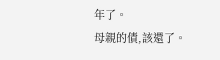年了。
母親的債,該還了。